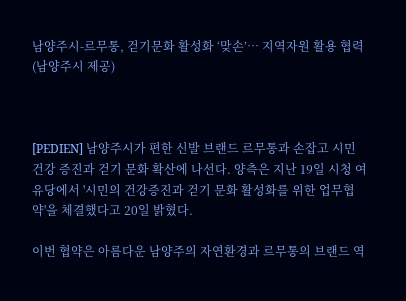남양주시-르무통, 걷기문화 활성화 ‘맞손’… 지역자원 활용 협력 (남양주시 제공)



[PEDIEN] 남양주시가 편한 신발 브랜드 르무통과 손잡고 시민 건강 증진과 걷기 문화 확산에 나선다. 양측은 지난 19일 시청 여유당에서 '시민의 건강증진과 걷기 문화 활성화를 위한 업무협약'을 체결했다고 20일 밝혔다.

이번 협약은 아름다운 남양주의 자연환경과 르무통의 브랜드 역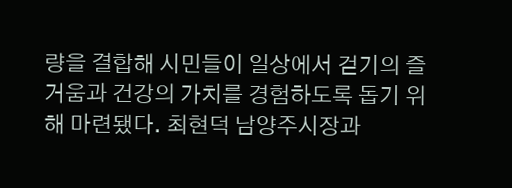량을 결합해 시민들이 일상에서 걷기의 즐거움과 건강의 가치를 경험하도록 돕기 위해 마련됐다. 최현덕 남양주시장과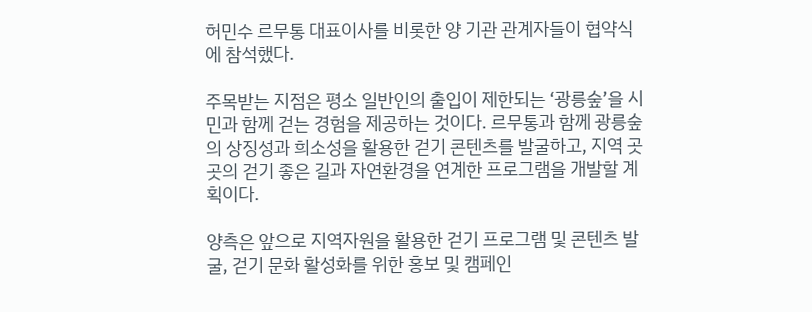허민수 르무통 대표이사를 비롯한 양 기관 관계자들이 협약식에 참석했다.

주목받는 지점은 평소 일반인의 출입이 제한되는 ‘광릉숲’을 시민과 함께 걷는 경험을 제공하는 것이다. 르무통과 함께 광릉숲의 상징성과 희소성을 활용한 걷기 콘텐츠를 발굴하고, 지역 곳곳의 걷기 좋은 길과 자연환경을 연계한 프로그램을 개발할 계획이다.

양측은 앞으로 지역자원을 활용한 걷기 프로그램 및 콘텐츠 발굴, 걷기 문화 활성화를 위한 홍보 및 캠페인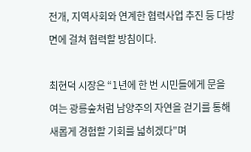전개, 지역사회와 연계한 협력사업 추진 등 다방면에 걸쳐 협력할 방침이다.

최현덕 시장은 “1년에 한 번 시민들에게 문을 여는 광릉숲처럼 남양주의 자연을 걷기를 통해 새롭게 경험할 기회를 넓히겠다”며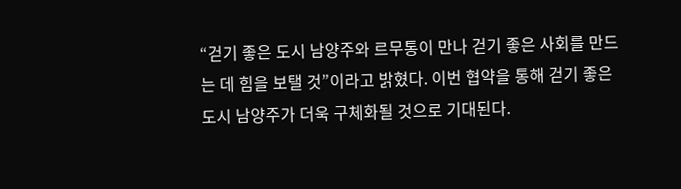“걷기 좋은 도시 남양주와 르무통이 만나 걷기 좋은 사회를 만드는 데 힘을 보탤 것”이라고 밝혔다. 이번 협약을 통해 걷기 좋은 도시 남양주가 더욱 구체화될 것으로 기대된다.